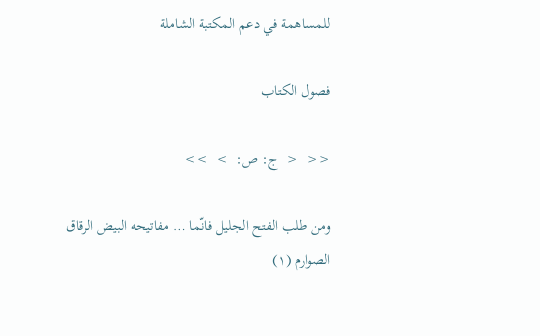للمساهمة في دعم المكتبة الشاملة

فصول الكتاب

<<  <  ج: ص:  >  >>

ومن طلب الفتح الجليل فانّما … مفاتيحه البيض الرقاق الصوارم (١)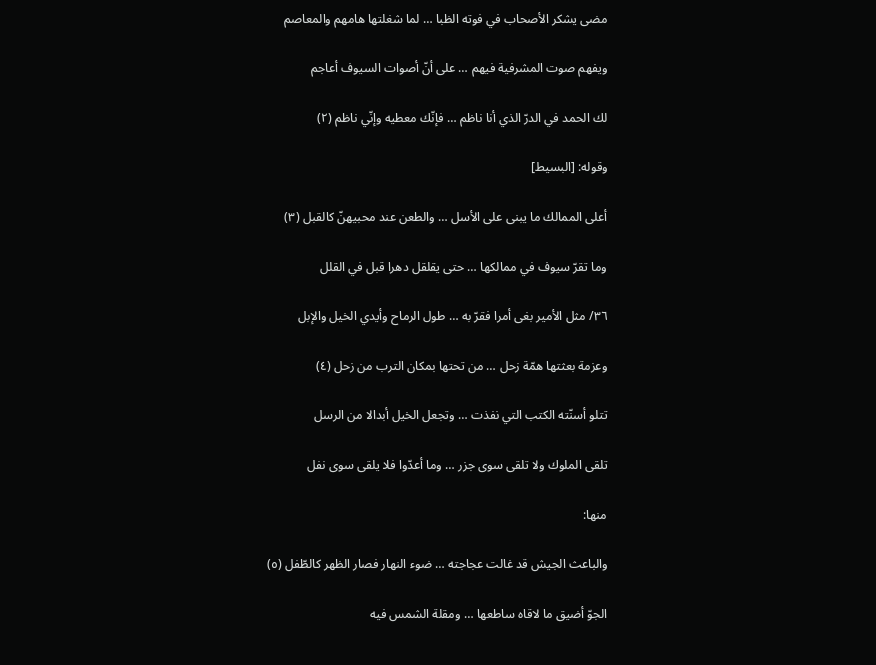مضى يشكر الأصحاب في فوته الظبا … لما شغلتها هامهم والمعاصم

ويفهم صوت المشرفية فيهم … على أنّ أصوات السيوف أعاجم

لك الحمد في الدرّ الذي أنا ناظم … فإنّك معطيه وإنّي ناظم (٢)

وقوله: [البسيط]

أعلى الممالك ما يبنى على الأسل … والطعن عند محبيهنّ كالقبل (٣)

وما تقرّ سيوف في ممالكها … حتى يقلقل دهرا قبل في القلل

٣٦/ مثل الأمير بغى أمرا فقرّ به … طول الرماح وأيدي الخيل والإبل

وعزمة بعثتها همّة زحل … من تحتها بمكان الترب من زحل (٤)

تتلو أسنّته الكتب التي نفذت … وتجعل الخيل أبدالا من الرسل

تلقى الملوك ولا تلقى سوى جزر … وما أعدّوا فلا يلقى سوى نفل

منها:

والباعث الجيش قد غالت عجاجته … ضوء النهار فصار الظهر كالطّفل (٥)

الجوّ أضيق ما لاقاه ساطعها … ومقلة الشمس فيه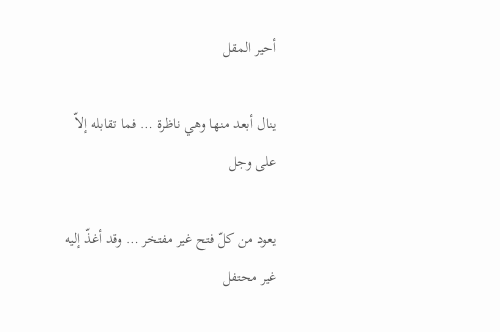أحير المقل

ينال أبعد منها وهي ناظرة … فما تقابله إلاّ على وجل

يعود من كلّ فتح غير مفتخر … وقد أغذّ إليه غير محتفل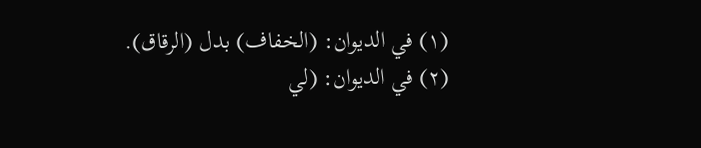(١) في الديوان: (الخفاف) بدل (الرقاق).
(٢) في الديوان: (لي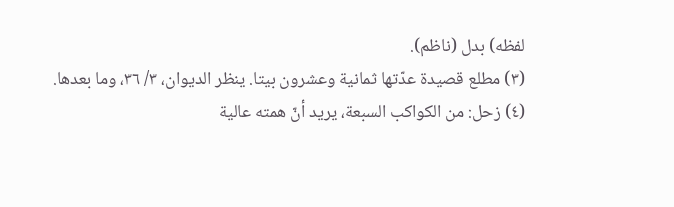لفظه) بدل (ناظم).
(٣) مطلع قصيدة عدّتها ثمانية وعشرون بيتا. ينظر الديوان، ٣/ ٣٦، وما بعدها.
(٤) زحل: من الكواكب السبعة، يريد أنّ همته عالية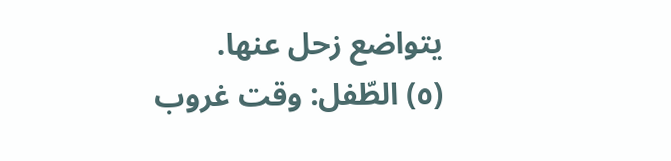يتواضع زحل عنها.
(٥) الطّفل: وقت غروب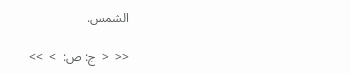الشمس.

<<  <  ج: ص:  >  >>